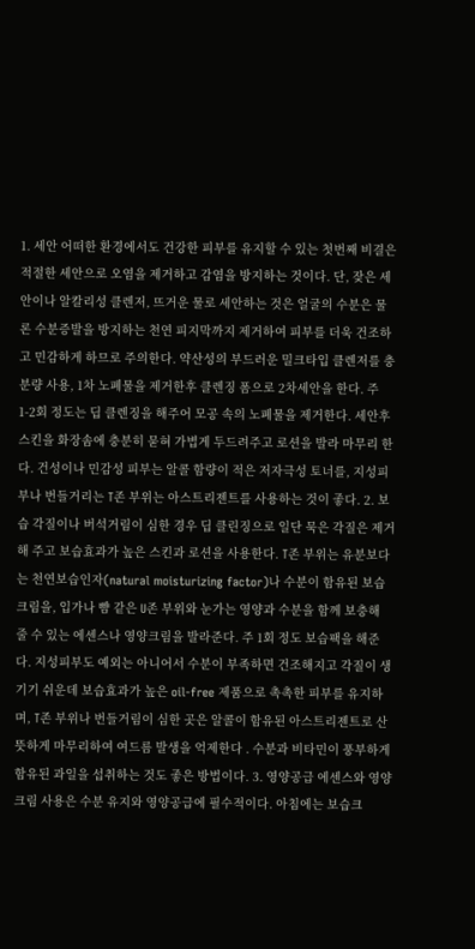1. 세안 어떠한 환경에서도 건강한 피부를 유지할 수 있는 첫번째 비결은 적절한 세안으로 오염을 제거하고 감염을 방지하는 것이다. 단, 잦은 세안이나 알칼리성 클렌저, 뜨거운 물로 세안하는 것은 얼굴의 수분은 물론 수분증발을 방지하는 천연 피지막까지 제거하여 피부를 더욱 건조하고 민감하게 하므로 주의한다. 약산성의 부드러운 밀크타입 클렌저를 충분량 사용, 1차 노폐물을 제거한후 클렌징 폼으로 2차세안을 한다. 주 1-2회 정도는 딥 클렌징을 해주어 모공 속의 노폐물을 제거한다. 세안후 스킨을 화장솜에 충분히 묻혀 가볍게 두드려주고 로션을 발라 마무리 한다. 건성이나 민감성 피부는 알콜 함량이 적은 저자극성 토너를, 지성피부나 번들거리는 T존 부위는 아스트리젠트를 사용하는 것이 좋다. 2. 보습 각질이나 버석거림이 심한 경우 딥 클린징으로 일단 묵은 각질은 제거해 주고 보습효과가 높은 스킨과 로션을 사용한다. T존 부위는 유분보다는 천연보습인자(natural moisturizing factor)나 수분이 함유된 보습크림을, 입가나 뺨 같은 U존 부위와 눈가는 영양과 수분을 함께 보충해 줄 수 있는 에센스나 영양크림을 발라준다. 주 1회 정도 보습팩을 해준다. 지성피부도 예외는 아니어서 수분이 부족하면 건조해지고 각질이 생기기 쉬운데 보습효과가 높은 oil-free 제품으로 촉촉한 피부를 유지하며, T존 부위나 번들거림이 심한 곳은 알콜이 함유된 아스트리젠트로 산뜻하게 마무리하여 여드름 발생을 억제한다 . 수분과 비타민이 풍부하게 함유된 과일을 섭취하는 것도 좋은 방법이다. 3. 영양공급 에센스와 영양크림 사용은 수분 유지와 영양공급에 필수적이다. 아침에는 보습크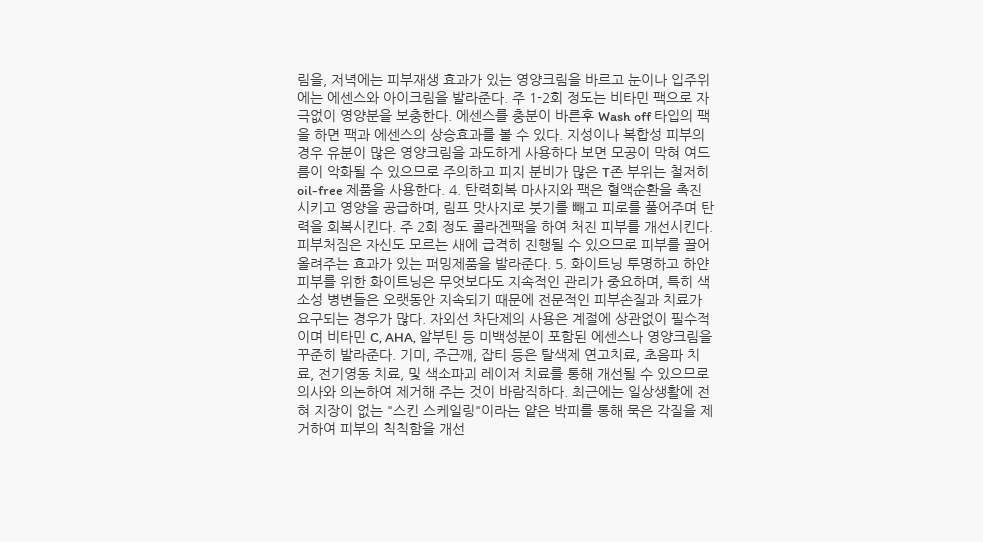림을, 저녁에는 피부재생 효과가 있는 영양크림을 바르고 눈이나 입주위에는 에센스와 아이크림을 발라준다. 주 1-2회 정도는 비타민 팩으로 자극없이 영양분을 보충한다. 에센스를 충분이 바른후 Wash off 타입의 팩을 하면 팩과 에센스의 상승효과를 볼 수 있다. 지성이나 복합성 피부의 경우 유분이 많은 영양크림을 과도하게 사용하다 보면 모공이 막혀 여드름이 악화될 수 있으므로 주의하고 피지 분비가 많은 T존 부위는 철저히 oil-free 제품을 사용한다. 4. 탄력회복 마사지와 팩은 혈액순환을 촉진시키고 영양을 공급하며, 림프 맛사지로 붓기를 빼고 피로를 풀어주며 탄력을 회복시킨다. 주 2회 정도 콜라겐팩을 하여 처진 피부를 개선시킨다. 피부처짐은 자신도 모르는 새에 급격히 진행될 수 있으므로 피부를 끌어올려주는 효과가 있는 퍼밍제품을 발라준다. 5. 화이트닝 투명하고 하얀 피부를 위한 화이트닝은 무엇보다도 지속적인 관리가 중요하며, 특히 색소성 병변들은 오랫동안 지속되기 때문에 전문적인 피부손질과 치료가 요구되는 경우가 많다. 자외선 차단제의 사용은 계절에 상관없이 필수적이며 비타민 C, AHA, 알부틴 등 미백성분이 포함된 에센스나 영양크림을 꾸준히 발라준다. 기미, 주근깨, 잡티 등은 탈색제 연고치료, 초음파 치료, 전기영동 치료, 및 색소파괴 레이저 치료를 통해 개선될 수 있으므로 의사와 의논하여 제거해 주는 것이 바람직하다. 최근에는 일상생활에 전혀 지장이 없는 "스킨 스케일링"이라는 얕은 박피를 통해 묵은 각질을 제거하여 피부의 칙칙함을 개선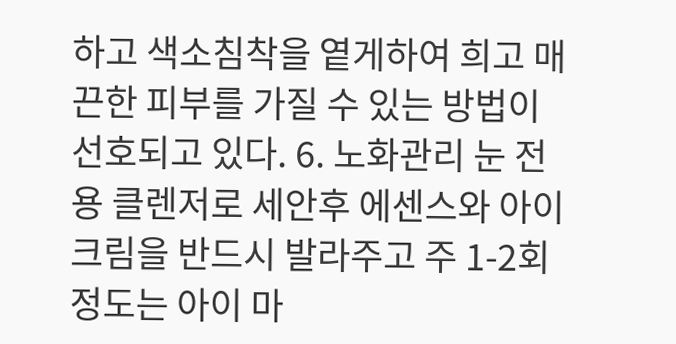하고 색소침착을 옅게하여 희고 매끈한 피부를 가질 수 있는 방법이 선호되고 있다. 6. 노화관리 눈 전용 클렌저로 세안후 에센스와 아이크림을 반드시 발라주고 주 1-2회 정도는 아이 마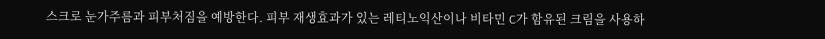스크로 눈가주름과 피부처짐을 예방한다. 피부 재생효과가 있는 레티노익산이나 비타민 C가 함유된 크림을 사용하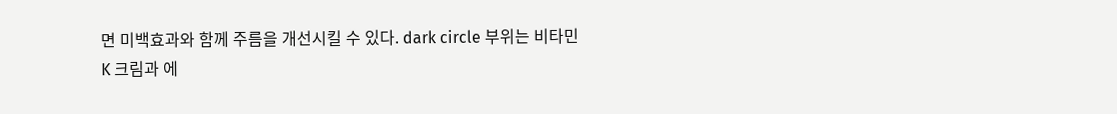면 미백효과와 함께 주름을 개선시킬 수 있다. dark circle 부위는 비타민 K 크림과 에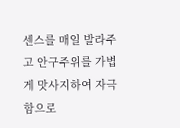센스를 매일 발라주고 안구주위를 가볍게 맛사지하여 자극함으로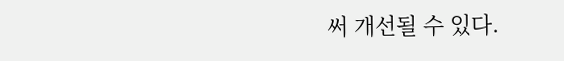써 개선될 수 있다.